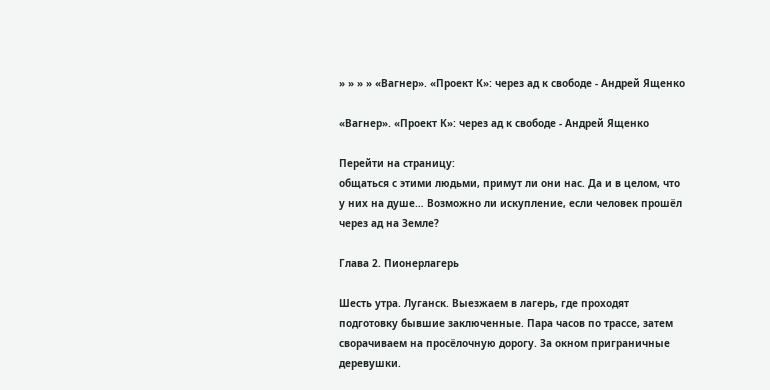» » » » «Вагнер». «Проект К»: через ад к свободе - Андрей Ященко

«Вагнер». «Проект К»: через ад к свободе - Андрей Ященко

Перейти на страницу:
общаться с этими людьми, примут ли они нас. Да и в целом, что у них на душе… Возможно ли искупление, если человек прошёл через ад на Земле?

Глава 2. Пионерлагерь

Шесть утра. Луганск. Выезжаем в лагерь, где проходят подготовку бывшие заключенные. Пара часов по трассе, затем сворачиваем на просёлочную дорогу. За окном приграничные деревушки.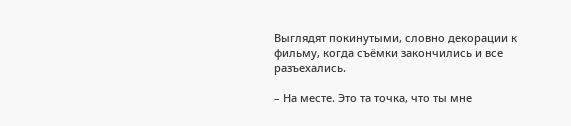Выглядят покинутыми, словно декорации к фильму, когда съёмки закончились и все разъехались.

– На месте. Это та точка, что ты мне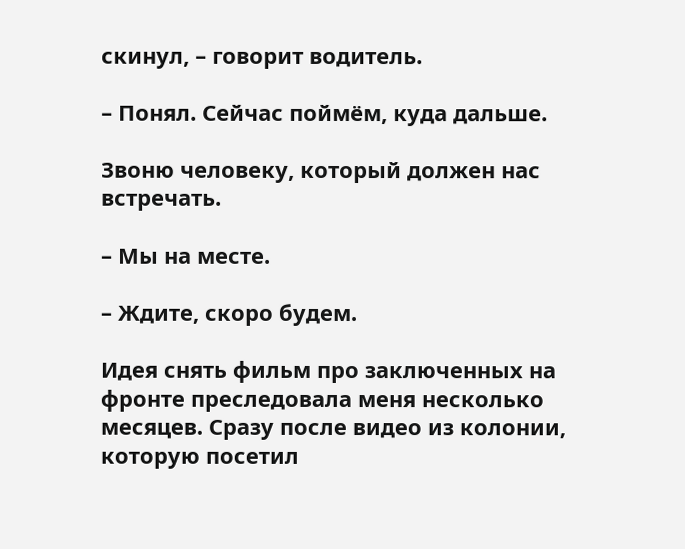скинул, – говорит водитель.

– Понял. Сейчас поймём, куда дальше.

Звоню человеку, который должен нас встречать.

– Мы на месте.

– Ждите, скоро будем.

Идея снять фильм про заключенных на фронте преследовала меня несколько месяцев. Сразу после видео из колонии, которую посетил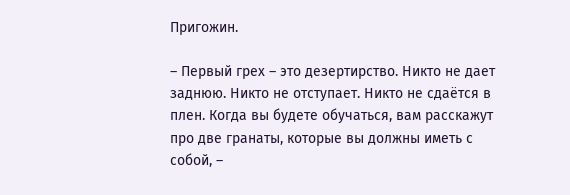Пригожин.

– Первый грех – это дезертирство. Никто не дает заднюю. Никто не отступает. Никто не сдаётся в плен. Когда вы будете обучаться, вам расскажут про две гранаты, которые вы должны иметь с собой, –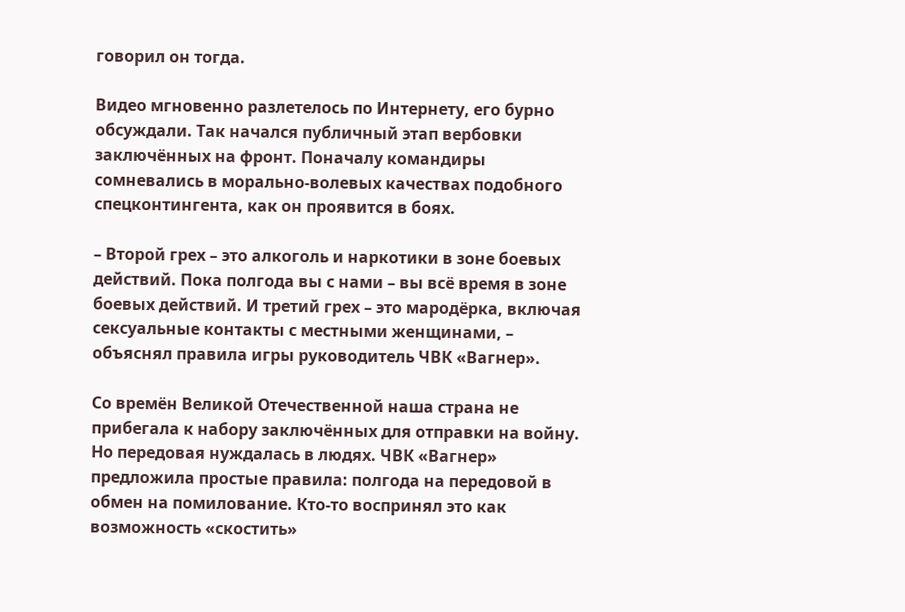говорил он тогда.

Видео мгновенно разлетелось по Интернету, его бурно обсуждали. Так начался публичный этап вербовки заключённых на фронт. Поначалу командиры сомневались в морально-волевых качествах подобного спецконтингента, как он проявится в боях.

– Второй грех – это алкоголь и наркотики в зоне боевых действий. Пока полгода вы с нами – вы всё время в зоне боевых действий. И третий грех – это мародёрка, включая сексуальные контакты с местными женщинами, – объяснял правила игры руководитель ЧВК «Вагнер».

Со времён Великой Отечественной наша страна не прибегала к набору заключённых для отправки на войну. Но передовая нуждалась в людях. ЧВК «Вагнер» предложила простые правила: полгода на передовой в обмен на помилование. Кто-то воспринял это как возможность «скостить»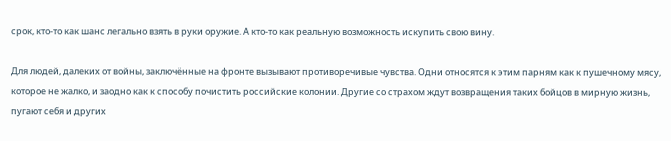срок, кто-то как шанс легально взять в руки оружие. А кто-то как реальную возможность искупить свою вину.

Для людей, далеких от войны, заключённые на фронте вызывают противоречивые чувства. Одни относятся к этим парням как к пушечному мясу, которое не жалко, и заодно как к способу почистить российские колонии. Другие со страхом ждут возвращения таких бойцов в мирную жизнь, пугают себя и других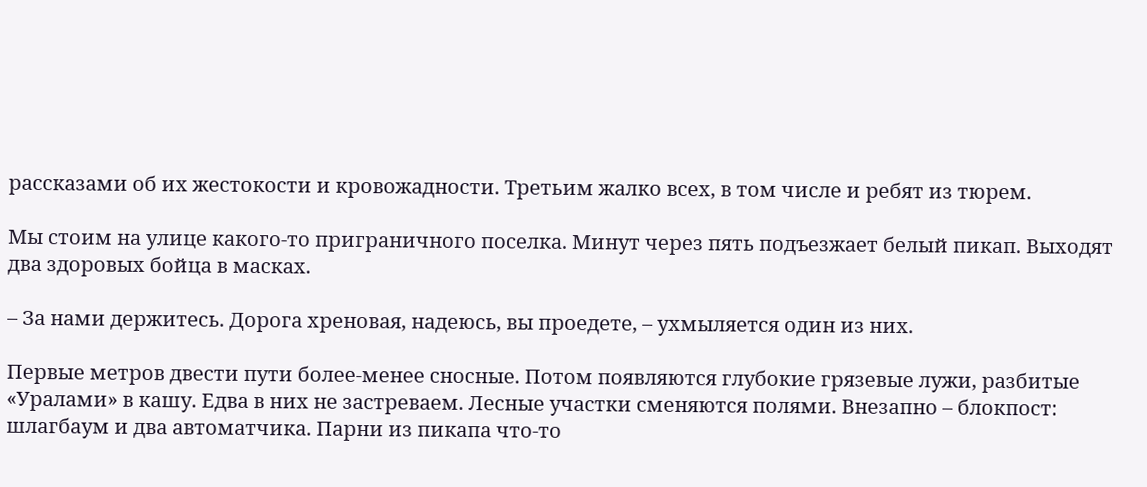рассказами об их жестокости и кровожадности. Третьим жалко всех, в том числе и ребят из тюрем.

Мы стоим на улице какого-то приграничного поселка. Минут через пять подъезжает белый пикап. Выходят два здоровых бойца в масках.

– За нами держитесь. Дорога хреновая, надеюсь, вы проедете, – ухмыляется один из них.

Первые метров двести пути более-менее сносные. Потом появляются глубокие грязевые лужи, разбитые «Уралами» в кашу. Едва в них не застреваем. Лесные участки сменяются полями. Внезапно – блокпост: шлагбаум и два автоматчика. Парни из пикапа что-то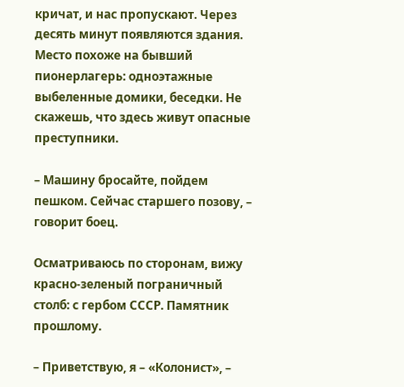кричат, и нас пропускают. Через десять минут появляются здания. Место похоже на бывший пионерлагерь: одноэтажные выбеленные домики, беседки. Не скажешь, что здесь живут опасные преступники.

– Машину бросайте, пойдем пешком. Сейчас старшего позову, – говорит боец.

Осматриваюсь по сторонам, вижу красно-зеленый пограничный столб: с гербом СССР. Памятник прошлому.

– Приветствую, я – «Колонист», –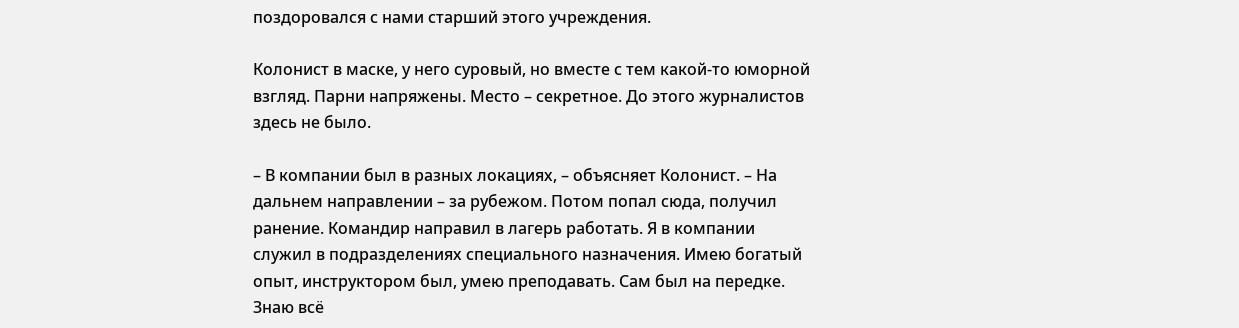поздоровался с нами старший этого учреждения.

Колонист в маске, у него суровый, но вместе с тем какой-то юморной взгляд. Парни напряжены. Место – секретное. До этого журналистов здесь не было.

– В компании был в разных локациях, – объясняет Колонист. – На дальнем направлении – за рубежом. Потом попал сюда, получил ранение. Командир направил в лагерь работать. Я в компании служил в подразделениях специального назначения. Имею богатый опыт, инструктором был, умею преподавать. Сам был на передке. Знаю всё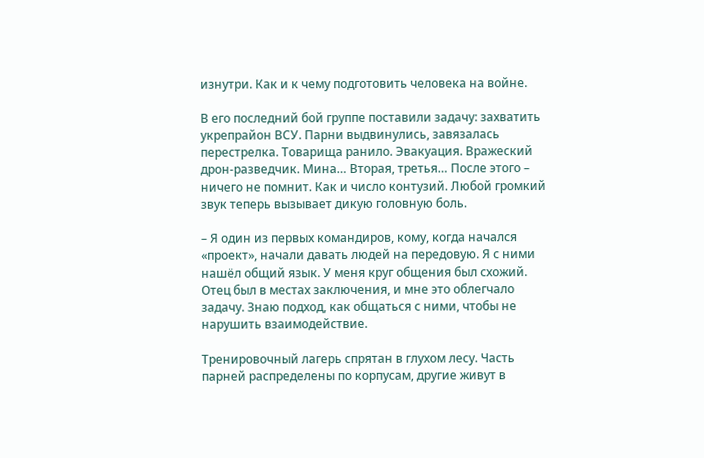изнутри. Как и к чему подготовить человека на войне.

В его последний бой группе поставили задачу: захватить укрепрайон ВСУ. Парни выдвинулись, завязалась перестрелка. Товарища ранило. Эвакуация. Вражеский дрон-разведчик. Мина… Вторая, третья… После этого – ничего не помнит. Как и число контузий. Любой громкий звук теперь вызывает дикую головную боль.

– Я один из первых командиров, кому, когда начался «проект», начали давать людей на передовую. Я с ними нашёл общий язык. У меня круг общения был схожий. Отец был в местах заключения, и мне это облегчало задачу. Знаю подход, как общаться с ними, чтобы не нарушить взаимодействие.

Тренировочный лагерь спрятан в глухом лесу. Часть парней распределены по корпусам, другие живут в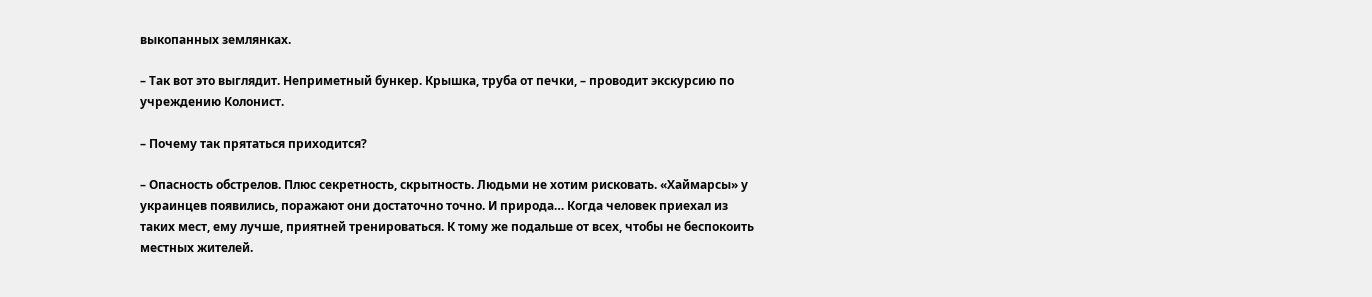выкопанных землянках.

– Так вот это выглядит. Неприметный бункер. Крышка, труба от печки, – проводит экскурсию по учреждению Колонист.

– Почему так прятаться приходится?

– Опасность обстрелов. Плюс секретность, скрытность. Людьми не хотим рисковать. «Хаймарсы» у украинцев появились, поражают они достаточно точно. И природа… Когда человек приехал из таких мест, ему лучше, приятней тренироваться. К тому же подальше от всех, чтобы не беспокоить местных жителей.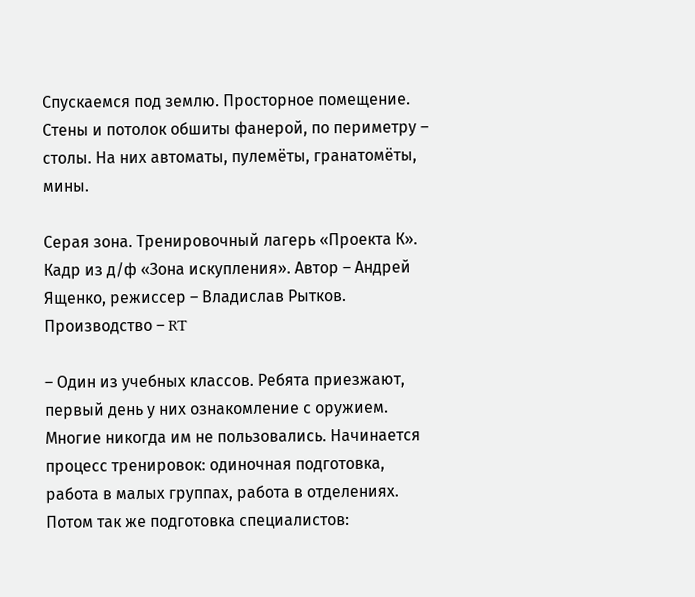Спускаемся под землю. Просторное помещение. Стены и потолок обшиты фанерой, по периметру – столы. На них автоматы, пулемёты, гранатомёты, мины.

Серая зона. Тренировочный лагерь «Проекта К». Кадр из д/ф «Зона искупления». Автор – Андрей Ященко, режиссер – Владислав Рытков. Производство – RT

– Один из учебных классов. Ребята приезжают, первый день у них ознакомление с оружием. Многие никогда им не пользовались. Начинается процесс тренировок: одиночная подготовка, работа в малых группах, работа в отделениях. Потом так же подготовка специалистов: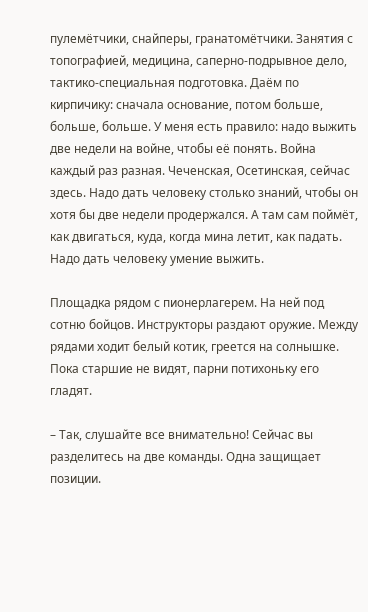пулемётчики, снайперы, гранатомётчики. Занятия с топографией, медицина, саперно-подрывное дело, тактико-специальная подготовка. Даём по кирпичику: сначала основание, потом больше, больше, больше. У меня есть правило: надо выжить две недели на войне, чтобы её понять. Война каждый раз разная. Чеченская, Осетинская, сейчас здесь. Надо дать человеку столько знаний, чтобы он хотя бы две недели продержался. А там сам поймёт, как двигаться, куда, когда мина летит, как падать. Надо дать человеку умение выжить.

Площадка рядом с пионерлагерем. На ней под сотню бойцов. Инструкторы раздают оружие. Между рядами ходит белый котик, греется на солнышке. Пока старшие не видят, парни потихоньку его гладят.

– Так, слушайте все внимательно! Сейчас вы разделитесь на две команды. Одна защищает позиции.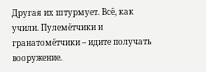Другая их штурмует. Всё, как учили. Пулемётчики и гранатомётчики – идите получать вооружение.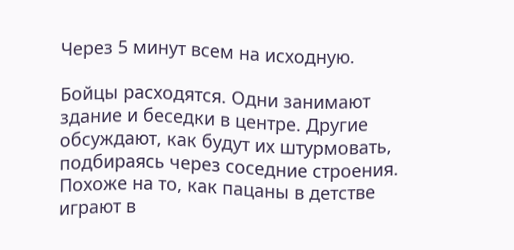Через 5 минут всем на исходную.

Бойцы расходятся. Одни занимают здание и беседки в центре. Другие обсуждают, как будут их штурмовать, подбираясь через соседние строения. Похоже на то, как пацаны в детстве играют в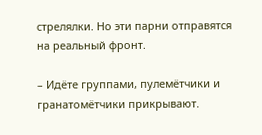стрелялки. Но эти парни отправятся на реальный фронт.

– Идёте группами, пулемётчики и гранатомётчики прикрывают.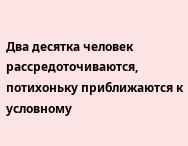Два десятка человек рассредоточиваются, потихоньку приближаются к условному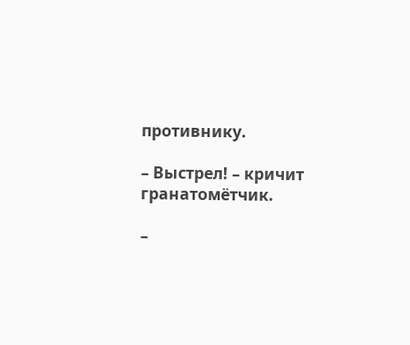противнику.

– Выстрел! – кричит гранатомётчик.

–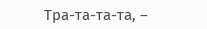Тра-та-та-та, –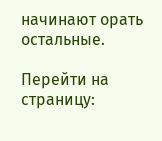начинают орать остальные.

Перейти на страницу: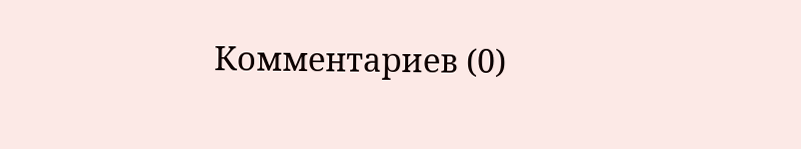Комментариев (0)